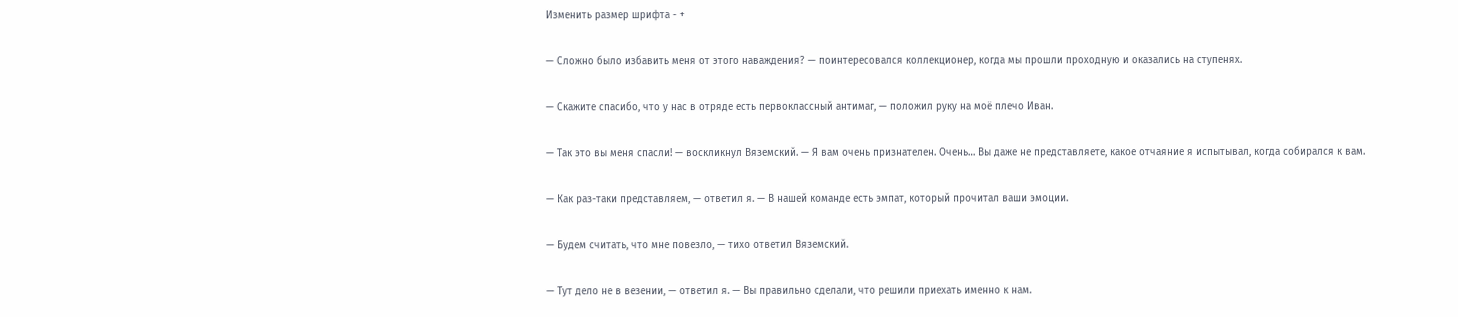Изменить размер шрифта - +

— Сложно было избавить меня от этого наваждения? — поинтересовался коллекционер, когда мы прошли проходную и оказались на ступенях.

— Скажите спасибо, что у нас в отряде есть первоклассный антимаг, — положил руку на моё плечо Иван.

— Так это вы меня спасли! — воскликнул Вяземский. — Я вам очень признателен. Очень… Вы даже не представляете, какое отчаяние я испытывал, когда собирался к вам.

— Как раз-таки представляем, — ответил я. — В нашей команде есть эмпат, который прочитал ваши эмоции.

— Будем считать, что мне повезло, — тихо ответил Вяземский.

— Тут дело не в везении, — ответил я. — Вы правильно сделали, что решили приехать именно к нам.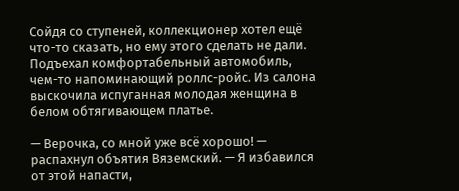Сойдя со ступеней, коллекционер хотел ещё что-то сказать, но ему этого сделать не дали. Подъехал комфортабельный автомобиль, чем-то напоминающий роллс-ройс. Из салона выскочила испуганная молодая женщина в белом обтягивающем платье.

— Верочка, со мной уже всё хорошо! — распахнул объятия Вяземский. — Я избавился от этой напасти,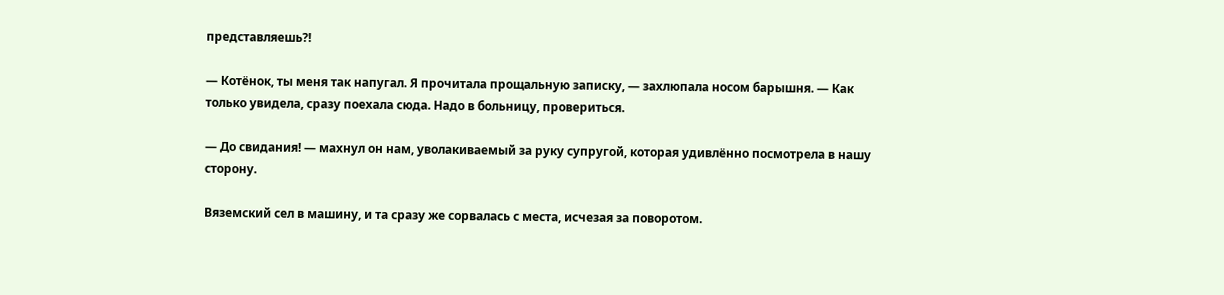представляешь⁈

— Котёнок, ты меня так напугал. Я прочитала прощальную записку, — захлюпала носом барышня. — Как только увидела, сразу поехала сюда. Надо в больницу, провериться.

— До свидания! — махнул он нам, уволакиваемый за руку супругой, которая удивлённо посмотрела в нашу сторону.

Вяземский сел в машину, и та сразу же сорвалась с места, исчезая за поворотом.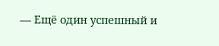— Ещё один успешный и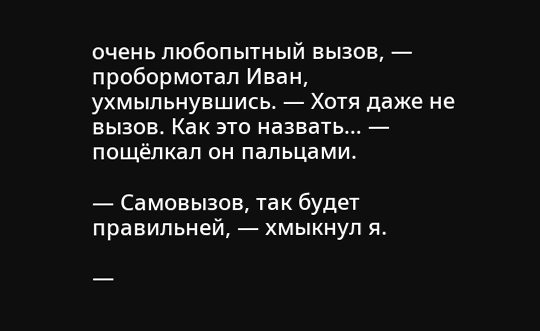очень любопытный вызов, — пробормотал Иван, ухмыльнувшись. — Хотя даже не вызов. Как это назвать… — пощёлкал он пальцами.

— Самовызов, так будет правильней, — хмыкнул я.

—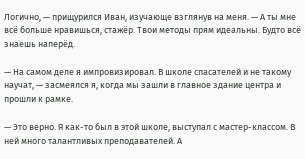Логично, — прищурился Иван, изучающе взглянув на меня. — А ты мне всё больше нравишься, стажёр. Твои методы прям идеальны. Будто всё знаешь наперёд.

— На самом деле я импровизировал. В школе спасателей и не такому научат, — засмеялся я, когда мы зашли в главное здание центра и прошли к рамке.

— Это верно. Я как-то был в этой школе, выступал с мастер-классом. В ней много талантливых преподавателей. А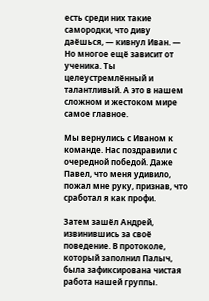есть среди них такие самородки, что диву даёшься, — кивнул Иван. — Но многое ещё зависит от ученика. Ты целеустремлённый и талантливый. А это в нашем сложном и жестоком мире самое главное.

Мы вернулись с Иваном к команде. Нас поздравили с очередной победой. Даже Павел, что меня удивило, пожал мне руку, признав, что сработал я как профи.

Затем зашёл Андрей, извинившись за своё поведение. В протоколе, который заполнил Палыч, была зафиксирована чистая работа нашей группы.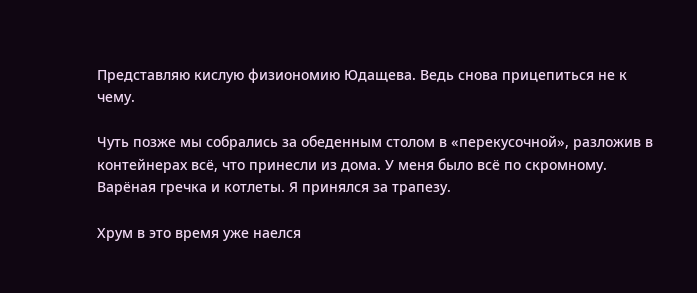Представляю кислую физиономию Юдащева. Ведь снова прицепиться не к чему.

Чуть позже мы собрались за обеденным столом в «перекусочной», разложив в контейнерах всё, что принесли из дома. У меня было всё по скромному. Варёная гречка и котлеты. Я принялся за трапезу.

Хрум в это время уже наелся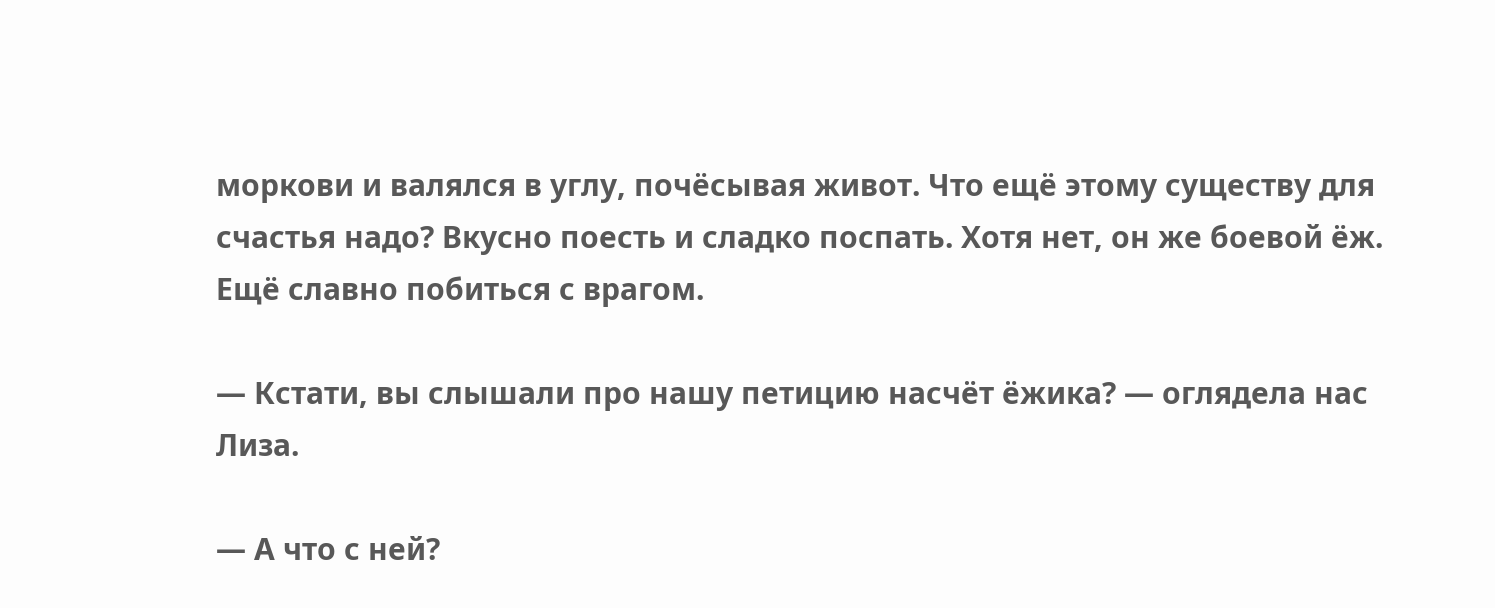моркови и валялся в углу, почёсывая живот. Что ещё этому существу для счастья надо? Вкусно поесть и сладко поспать. Хотя нет, он же боевой ёж. Ещё славно побиться с врагом.

— Кстати, вы слышали про нашу петицию насчёт ёжика? — оглядела нас Лиза.

— А что с ней?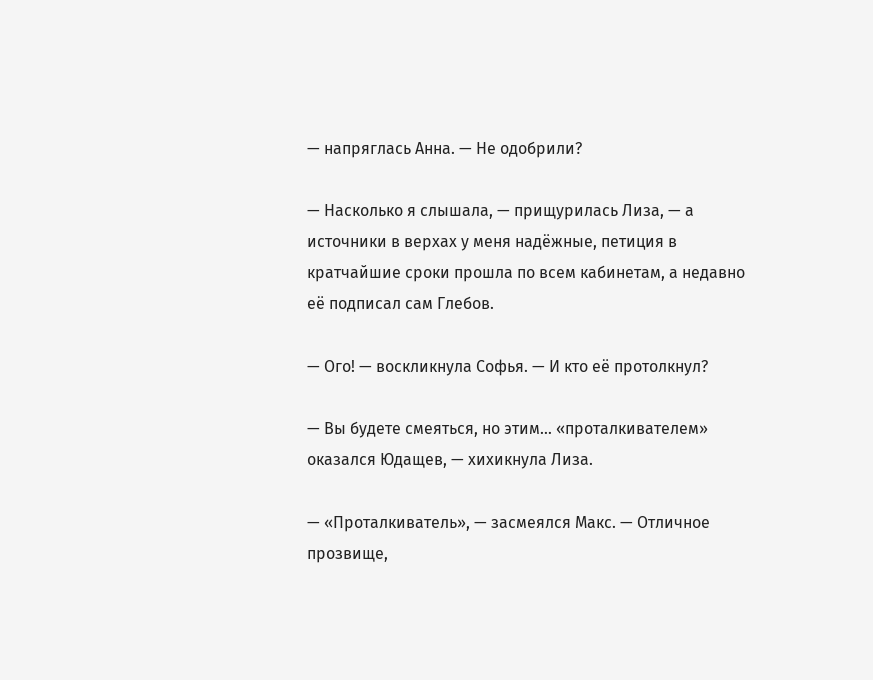— напряглась Анна. — Не одобрили?

— Насколько я слышала, — прищурилась Лиза, — а источники в верхах у меня надёжные, петиция в кратчайшие сроки прошла по всем кабинетам, а недавно её подписал сам Глебов.

— Ого! — воскликнула Софья. — И кто её протолкнул?

— Вы будете смеяться, но этим… «проталкивателем» оказался Юдащев, — хихикнула Лиза.

— «Проталкиватель», — засмеялся Макс. — Отличное прозвище,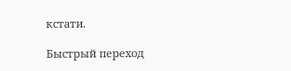кстати.

Быстрый переход